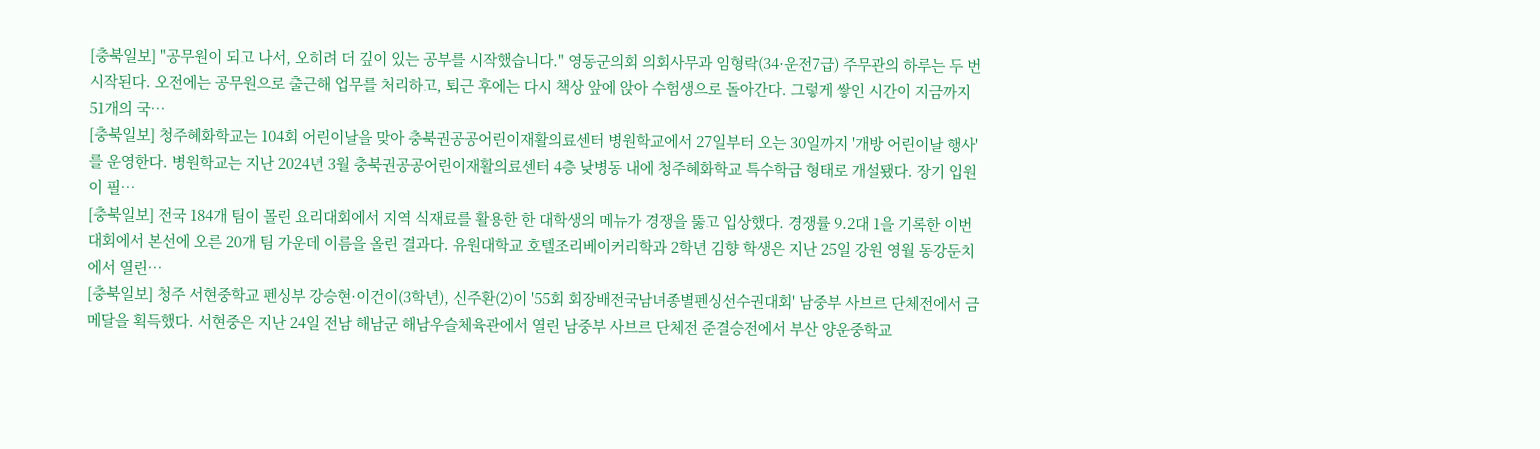[충북일보] "공무원이 되고 나서, 오히려 더 깊이 있는 공부를 시작했습니다." 영동군의회 의회사무과 임형락(34·운전7급) 주무관의 하루는 두 번 시작된다. 오전에는 공무원으로 출근해 업무를 처리하고, 퇴근 후에는 다시 책상 앞에 앉아 수험생으로 돌아간다. 그렇게 쌓인 시간이 지금까지 51개의 국…
[충북일보] 청주혜화학교는 104회 어린이날을 맞아 충북권공공어린이재활의료센터 병원학교에서 27일부터 오는 30일까지 '개방 어린이날 행사'를 운영한다. 병원학교는 지난 2024년 3월 충북권공공어린이재활의료센터 4층 낮병동 내에 청주혜화학교 특수학급 형태로 개설됐다. 장기 입원이 필…
[충북일보] 전국 184개 팀이 몰린 요리대회에서 지역 식재료를 활용한 한 대학생의 메뉴가 경쟁을 뚫고 입상했다. 경쟁률 9.2대 1을 기록한 이번 대회에서 본선에 오른 20개 팀 가운데 이름을 올린 결과다. 유원대학교 호텔조리베이커리학과 2학년 김향 학생은 지난 25일 강원 영월 동강둔치에서 열린…
[충북일보] 청주 서현중학교 펜싱부 강승현·이건이(3학년), 신주환(2)이 '55회 회장배전국남녀종별펜싱선수권대회' 남중부 사브르 단체전에서 금메달을 획득했다. 서현중은 지난 24일 전남 해남군 해남우슬체육관에서 열린 남중부 사브르 단체전 준결승전에서 부산 양운중학교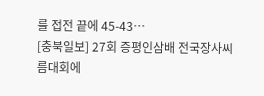를 접전 끝에 45-43…
[충북일보] 27회 증평인삼배 전국장사씨름대회에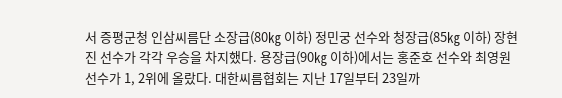서 증평군청 인삼씨름단 소장급(80㎏ 이하) 정민궁 선수와 청장급(85㎏ 이하) 장현진 선수가 각각 우승을 차지했다. 용장급(90㎏ 이하)에서는 홍준호 선수와 최영원 선수가 1, 2위에 올랐다. 대한씨름협회는 지난 17일부터 23일까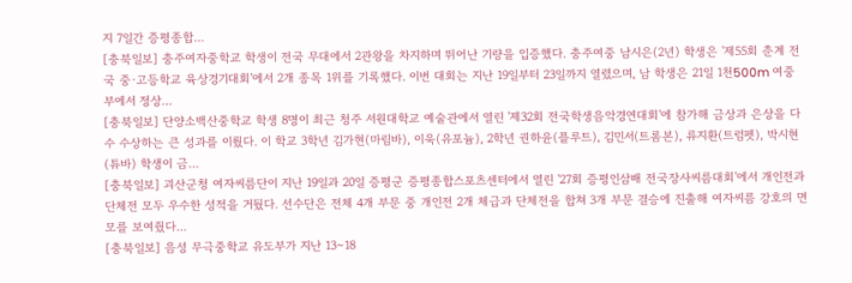지 7일간 증평종합…
[충북일보] 충주여자중학교 학생이 전국 무대에서 2관왕을 차지하며 뛰어난 기량을 입증했다. 충주여중 남시은(2년) 학생은 '제55회 춘계 전국 중·고등학교 육상경기대회'에서 2개 종목 1위를 기록했다. 이번 대회는 지난 19일부터 23일까지 열렸으며, 남 학생은 21일 1천500m 여중부에서 정상…
[충북일보] 단양소백산중학교 학생 8명이 최근 청주 서원대학교 예술관에서 열린 '제32회 전국학생음악경연대회'에 참가해 금상과 은상을 다수 수상하는 큰 성과를 이뤘다. 이 학교 3학년 김가현(마림바), 이욱(유포늄), 2학년 권하윤(플루트), 김민서(트롬본), 류지환(트럼펫), 박시현(튜바) 학생이 금…
[충북일보] 괴산군청 여자씨름단이 지난 19일과 20일 증평군 증평종합스포츠센터에서 열린 '27회 증평인삼배 전국장사씨름대회'에서 개인전과 단체전 모두 우수한 성적을 거뒀다. 선수단은 전체 4개 부문 중 개인전 2개 체급과 단체전을 합쳐 3개 부문 결승에 진출해 여자씨름 강호의 면모를 보여줬다…
[충북일보] 음성 무극중학교 유도부가 지난 13∼18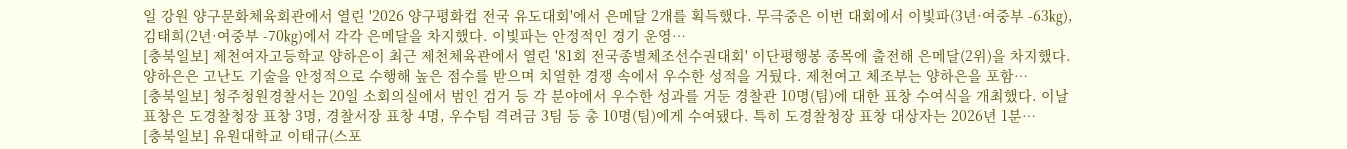일 강원 양구문화체육회관에서 열린 '2026 양구평화컵 전국 유도대회'에서 은메달 2개를 획득했다. 무극중은 이번 대회에서 이빛파(3년·여중부 -63㎏), 김태희(2년·여중부 -70㎏)에서 각각 은메달을 차지했다. 이빛파는 안정적인 경기 운영…
[충북일보] 제천여자고등학교 양하은이 최근 제천체육관에서 열린 '81회 전국종별체조선수권대회' 이단평행봉 종목에 출전해 은메달(2위)을 차지했다. 양하은은 고난도 기술을 안정적으로 수행해 높은 점수를 받으며 치열한 경쟁 속에서 우수한 성적을 거뒀다. 제천여고 체조부는 양하은을 포함…
[충북일보] 청주청원경찰서는 20일 소회의실에서 범인 검거 등 각 분야에서 우수한 성과를 거둔 경찰관 10명(팀)에 대한 표창 수여식을 개최했다. 이날 표창은 도경찰청장 표창 3명, 경찰서장 표창 4명, 우수팀 격려금 3팀 등 총 10명(팀)에게 수여됐다. 특히 도경찰청장 표창 대상자는 2026년 1분…
[충북일보] 유원대학교 이태규(스포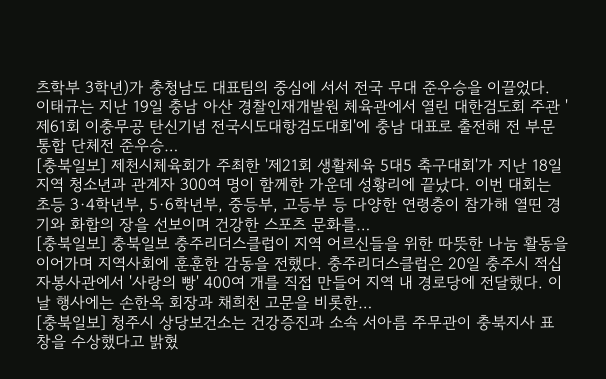츠학부 3학년)가 충청남도 대표팀의 중심에 서서 전국 무대 준우승을 이끌었다. 이태규는 지난 19일 충남 아산 경찰인재개발원 체육관에서 열린 대한검도회 주관 '제61회 이충무공 탄신기념 전국시도대항검도대회'에 충남 대표로 출전해 전 부문 통합 단체전 준우승…
[충북일보] 제천시체육회가 주최한 '제21회 생활체육 5대5 축구대회'가 지난 18일 지역 청소년과 관계자 300여 명이 함께한 가운데 성황리에 끝났다. 이번 대회는 초등 3·4학년부, 5·6학년부, 중등부, 고등부 등 다양한 연령층이 참가해 열띤 경기와 화합의 장을 선보이며 건강한 스포츠 문화를…
[충북일보] 충북일보 충주리더스클럽이 지역 어르신들을 위한 따뜻한 나눔 활동을 이어가며 지역사회에 훈훈한 감동을 전했다. 충주리더스클럽은 20일 충주시 적십자봉사관에서 '사랑의 빵' 400여 개를 직접 만들어 지역 내 경로당에 전달했다. 이날 행사에는 손한옥 회장과 채희천 고문을 비롯한…
[충북일보] 청주시 상당보건소는 건강증진과 소속 서아름 주무관이 충북지사 표창을 수상했다고 밝혔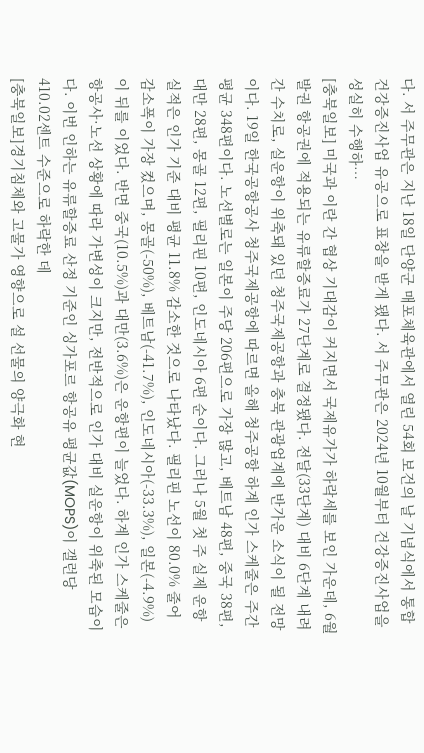다. 서 주무관은 지난 18일 단양군 매포체육관에서 열린 54회 보건의 날 기념식에서 통합건강증진사업 유공으로 표창을 받게 됐다. 서 주무관은 2024년 10월부터 건강증진사업을 성실히 수행하…
[충북일보] 미국과 이란 간 협상 기대감이 커지면서 국제유가가 하락세를 보인 가운데, 6월 발권 항공권에 적용되는 유류할증료가 27단계로 결정됐다. 전달(33단계) 대비 6단계 내려간 수치로, 실운항이 위축돼 있던 청주국제공항과 충북 관광업계에 반가운 소식이 될 전망이다. 19일 한국공항공사 청주국제공항에 따르면 올해 청주공항 하계 인가 스케줄은 주간 평균 348편이다. 노선별로는 일본이 주당 206편으로 가장 많고, 베트남 48편, 중국 38편, 대만 28편, 몽골 12편, 필리핀 10편, 인도네시아 6편 순이다. 그러나 5월 첫 주 실제 운항 실적은 인가 기준 대비 평균 11.8% 감소한 것으로 나타났다. 필리핀 노선이 80.0% 줄어 감소폭이 가장 컸으며, 몽골(-50%), 베트남(-41.7%), 인도네시아(-33.3%), 일본(-4.9%)이 뒤를 이었다. 반면 중국(10.5%)과 대만(3.6%)은 운항편이 늘었다. 하계 인가 스케줄은 항공사·노선 상황에 따라 가변성이 크지만, 전반적으로 인가 대비 실운항이 위축된 모습이다. 이번 인하는 유류할증료 산정 기준인 싱가포르 항공유 평균값(MOPS)이 갤런당 410.02센트 수준으로 하락한 데
[충북일보]경기침체와 고물가 영향으로 설 선물의 양극화 현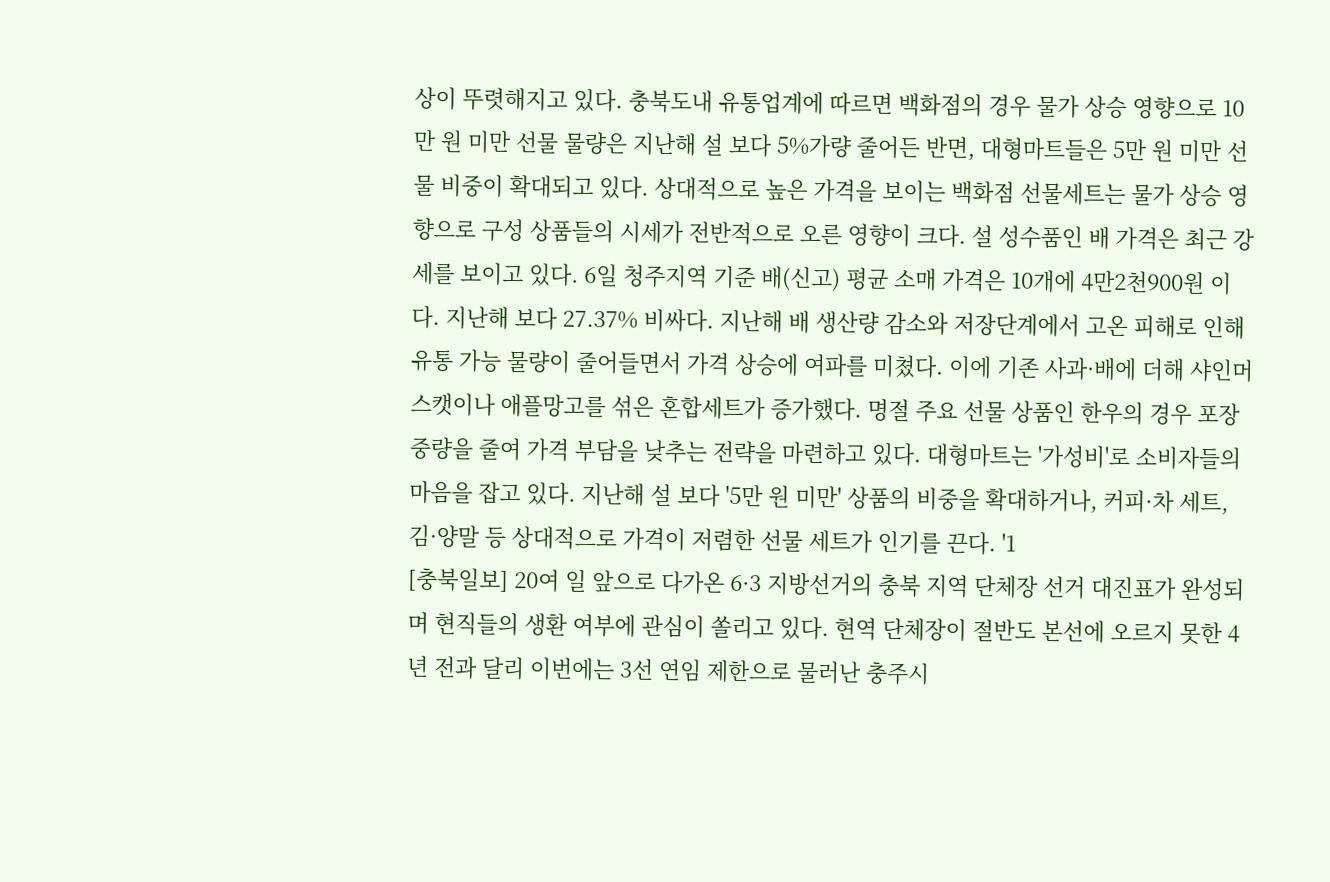상이 뚜렷해지고 있다. 충북도내 유통업계에 따르면 백화점의 경우 물가 상승 영향으로 10만 원 미만 선물 물량은 지난해 설 보다 5%가량 줄어든 반면, 대형마트들은 5만 원 미만 선물 비중이 확대되고 있다. 상대적으로 높은 가격을 보이는 백화점 선물세트는 물가 상승 영향으로 구성 상품들의 시세가 전반적으로 오른 영향이 크다. 설 성수품인 배 가격은 최근 강세를 보이고 있다. 6일 청주지역 기준 배(신고) 평균 소매 가격은 10개에 4만2천900원 이다. 지난해 보다 27.37% 비싸다. 지난해 배 생산량 감소와 저장단계에서 고온 피해로 인해 유통 가능 물량이 줄어들면서 가격 상승에 여파를 미쳤다. 이에 기존 사과·배에 더해 샤인머스캣이나 애플망고를 섞은 혼합세트가 증가했다. 명절 주요 선물 상품인 한우의 경우 포장 중량을 줄여 가격 부담을 낮추는 전략을 마련하고 있다. 대형마트는 '가성비'로 소비자들의 마음을 잡고 있다. 지난해 설 보다 '5만 원 미만' 상품의 비중을 확대하거나, 커피·차 세트, 김·양말 등 상대적으로 가격이 저렴한 선물 세트가 인기를 끈다. '1
[충북일보] 20여 일 앞으로 다가온 6·3 지방선거의 충북 지역 단체장 선거 대진표가 완성되며 현직들의 생환 여부에 관심이 쏠리고 있다. 현역 단체장이 절반도 본선에 오르지 못한 4년 전과 달리 이번에는 3선 연임 제한으로 물러난 충주시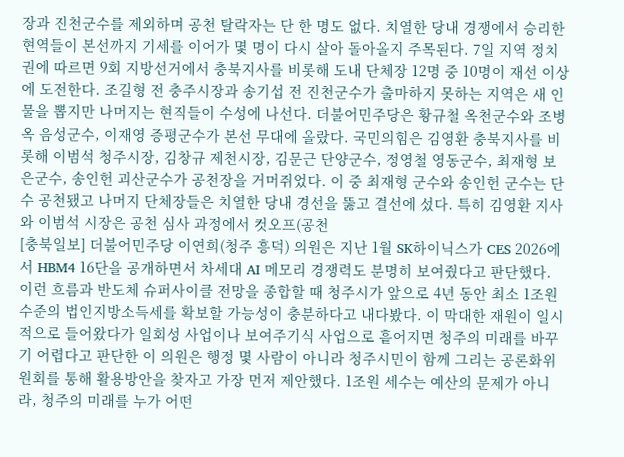장과 진천군수를 제외하며 공천 탈락자는 단 한 명도 없다. 치열한 당내 경쟁에서 승리한 현역들이 본선까지 기세를 이어가 몇 명이 다시 살아 돌아올지 주목된다. 7일 지역 정치권에 따르면 9회 지방선거에서 충북지사를 비롯해 도내 단체장 12명 중 10명이 재선 이상에 도전한다. 조길형 전 충주시장과 송기섭 전 진천군수가 출마하지 못하는 지역은 새 인물을 뽑지만 나머지는 현직들이 수성에 나선다. 더불어민주당은 황규철 옥천군수와 조병옥 음성군수, 이재영 증평군수가 본선 무대에 올랐다. 국민의힘은 김영환 충북지사를 비롯해 이범석 청주시장, 김창규 제천시장, 김문근 단양군수, 정영철 영동군수, 최재형 보은군수, 송인헌 괴산군수가 공천장을 거머쥐었다. 이 중 최재형 군수와 송인헌 군수는 단수 공천됐고 나머지 단체장들은 치열한 당내 경선을 뚫고 결선에 섰다. 특히 김영환 지사와 이범석 시장은 공천 심사 과정에서 컷오프(공천
[충북일보] 더불어민주당 이연희(청주 흥덕) 의원은 지난 1월 SK하이닉스가 CES 2026에서 HBM4 16단을 공개하면서 차세대 AI 메모리 경쟁력도 분명히 보여줬다고 판단했다. 이런 흐름과 반도체 슈퍼사이클 전망을 종합할 때 청주시가 앞으로 4년 동안 최소 1조원 수준의 법인지방소득세를 확보할 가능성이 충분하다고 내다봤다. 이 막대한 재원이 일시적으로 들어왔다가 일회성 사업이나 보여주기식 사업으로 흩어지면 청주의 미래를 바꾸기 어렵다고 판단한 이 의원은 행정 몇 사람이 아니라 청주시민이 함께 그리는 공론화위원회를 통해 활용방안을 찾자고 가장 먼저 제안했다. 1조원 세수는 예산의 문제가 아니라, 청주의 미래를 누가 어떤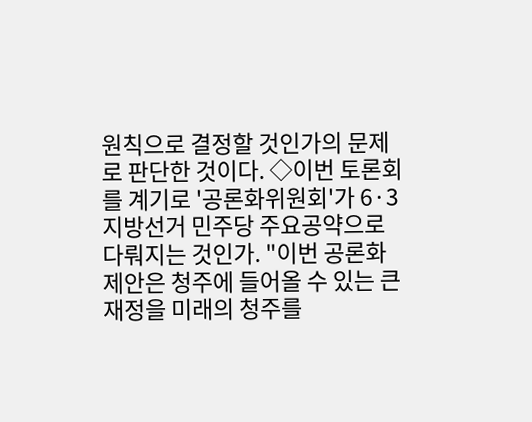원칙으로 결정할 것인가의 문제로 판단한 것이다. ◇이번 토론회를 계기로 '공론화위원회'가 6·3지방선거 민주당 주요공약으로 다뤄지는 것인가. "이번 공론화 제안은 청주에 들어올 수 있는 큰 재정을 미래의 청주를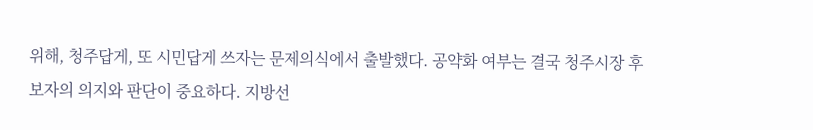위해, 청주답게, 또 시민답게 쓰자는 문제의식에서 출발했다. 공약화 여부는 결국 청주시장 후보자의 의지와 판단이 중요하다. 지방선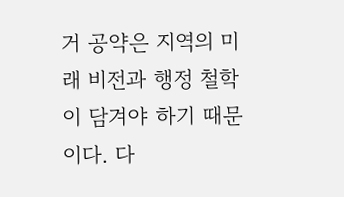거 공약은 지역의 미래 비전과 행정 철학이 담겨야 하기 때문이다. 다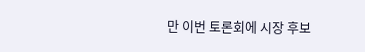만 이번 토론회에 시장 후보